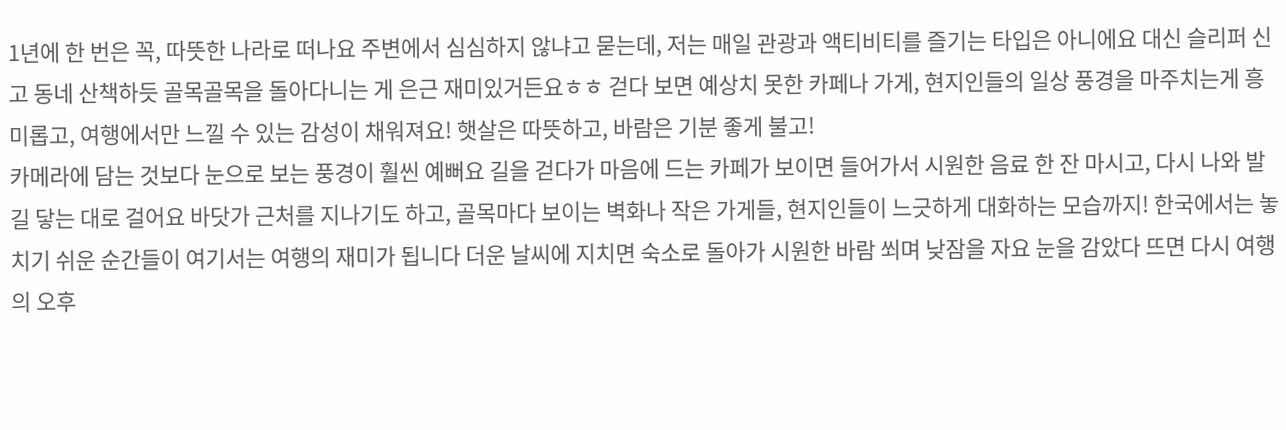1년에 한 번은 꼭, 따뜻한 나라로 떠나요 주변에서 심심하지 않냐고 묻는데, 저는 매일 관광과 액티비티를 즐기는 타입은 아니에요 대신 슬리퍼 신고 동네 산책하듯 골목골목을 돌아다니는 게 은근 재미있거든요ㅎㅎ 걷다 보면 예상치 못한 카페나 가게, 현지인들의 일상 풍경을 마주치는게 흥미롭고, 여행에서만 느낄 수 있는 감성이 채워져요! 햇살은 따뜻하고, 바람은 기분 좋게 불고!
카메라에 담는 것보다 눈으로 보는 풍경이 훨씬 예뻐요 길을 걷다가 마음에 드는 카페가 보이면 들어가서 시원한 음료 한 잔 마시고, 다시 나와 발길 닿는 대로 걸어요 바닷가 근처를 지나기도 하고, 골목마다 보이는 벽화나 작은 가게들, 현지인들이 느긋하게 대화하는 모습까지! 한국에서는 놓치기 쉬운 순간들이 여기서는 여행의 재미가 됩니다 더운 날씨에 지치면 숙소로 돌아가 시원한 바람 쐬며 낮잠을 자요 눈을 감았다 뜨면 다시 여행의 오후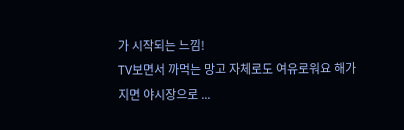가 시작되는 느낌!
TV보면서 까먹는 망고 자체로도 여유로워요 해가 지면 야시장으로 ...